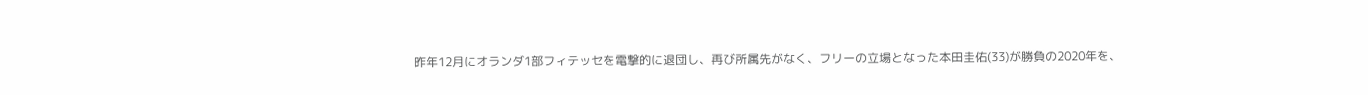昨年12月にオランダ1部フィテッセを電撃的に退団し、再び所属先がなく、フリーの立場となった本田圭佑(33)が勝負の2020年を、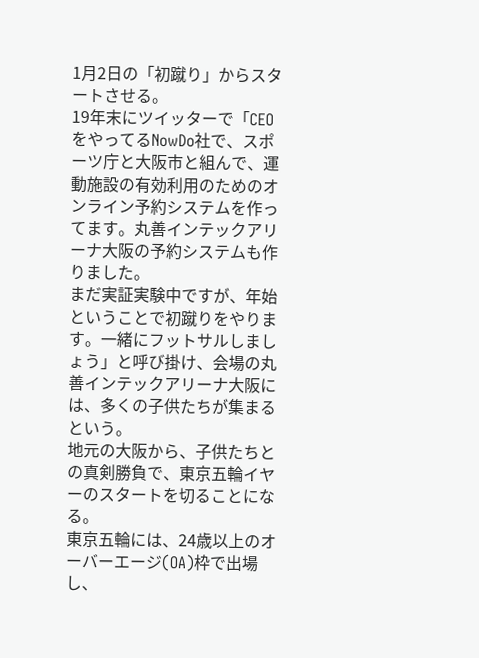1月2日の「初蹴り」からスタートさせる。
19年末にツイッターで「CEOをやってるNowDo社で、スポーツ庁と大阪市と組んで、運動施設の有効利用のためのオンライン予約システムを作ってます。丸善インテックアリーナ大阪の予約システムも作りました。
まだ実証実験中ですが、年始ということで初蹴りをやります。一緒にフットサルしましょう」と呼び掛け、会場の丸善インテックアリーナ大阪には、多くの子供たちが集まるという。
地元の大阪から、子供たちとの真剣勝負で、東京五輪イヤーのスタートを切ることになる。
東京五輪には、24歳以上のオーバーエージ(OA)枠で出場し、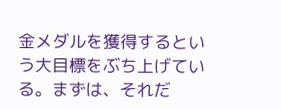金メダルを獲得するという大目標をぶち上げている。まずは、それだ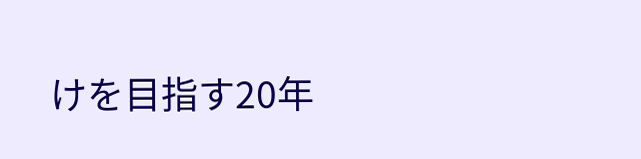けを目指す20年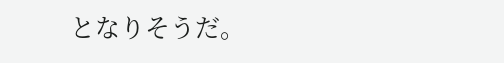となりそうだ。